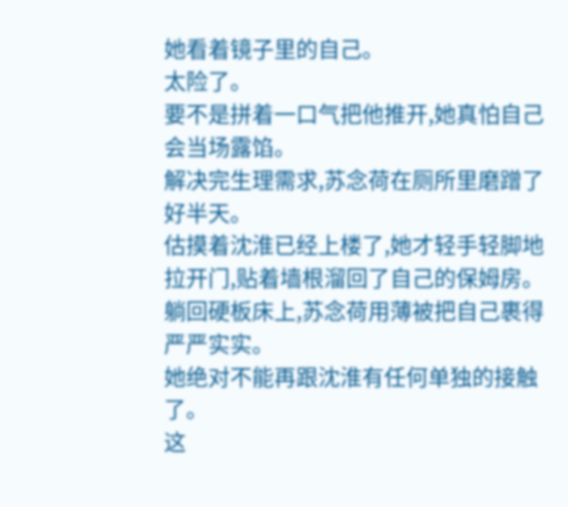她看着镜子里的自己。
太险了。
要不是拼着一口气把他推开,她真怕自己会当场露馅。
解决完生理需求,苏念荷在厕所里磨蹭了好半天。
估摸着沈淮已经上楼了,她才轻手轻脚地拉开门,贴着墙根溜回了自己的保姆房。
躺回硬板床上,苏念荷用薄被把自己裹得严严实实。
她绝对不能再跟沈淮有任何单独的接触了。
这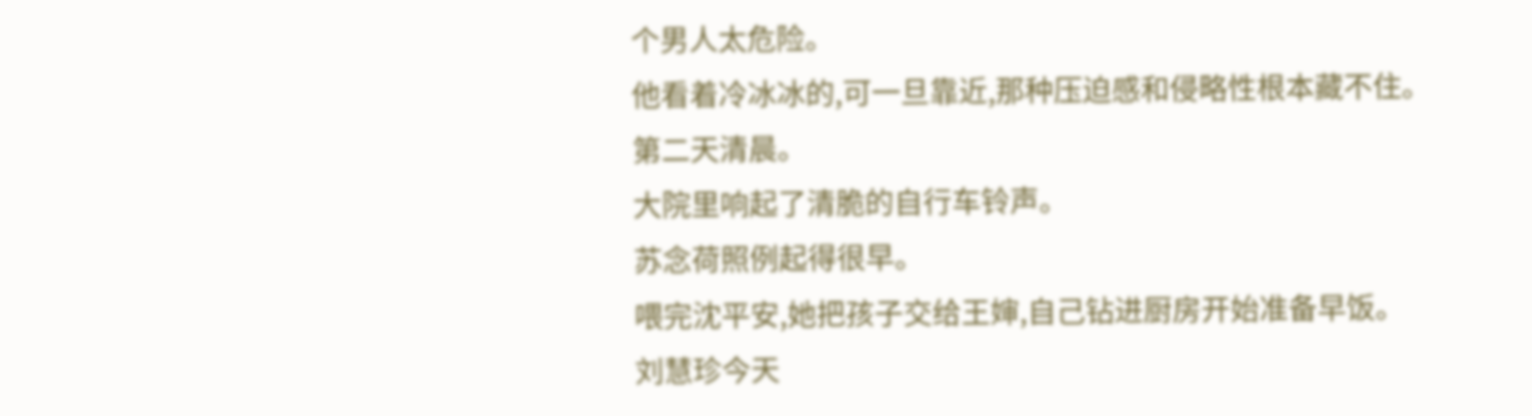个男人太危险。
他看着冷冰冰的,可一旦靠近,那种压迫感和侵略性根本藏不住。
第二天清晨。
大院里响起了清脆的自行车铃声。
苏念荷照例起得很早。
喂完沈平安,她把孩子交给王婶,自己钻进厨房开始准备早饭。
刘慧珍今天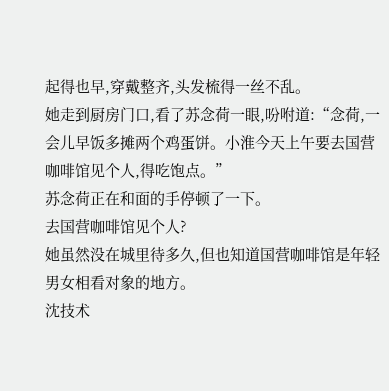起得也早,穿戴整齐,头发梳得一丝不乱。
她走到厨房门口,看了苏念荷一眼,吩咐道:“念荷,一会儿早饭多摊两个鸡蛋饼。小淮今天上午要去国营咖啡馆见个人,得吃饱点。”
苏念荷正在和面的手停顿了一下。
去国营咖啡馆见个人?
她虽然没在城里待多久,但也知道国营咖啡馆是年轻男女相看对象的地方。
沈技术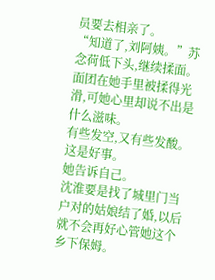员要去相亲了。
“知道了,刘阿姨。”苏念荷低下头,继续揉面。
面团在她手里被揉得光滑,可她心里却说不出是什么滋味。
有些发空,又有些发酸。
这是好事。
她告诉自己。
沈淮要是找了城里门当户对的姑娘结了婚,以后就不会再好心管她这个乡下保姆。